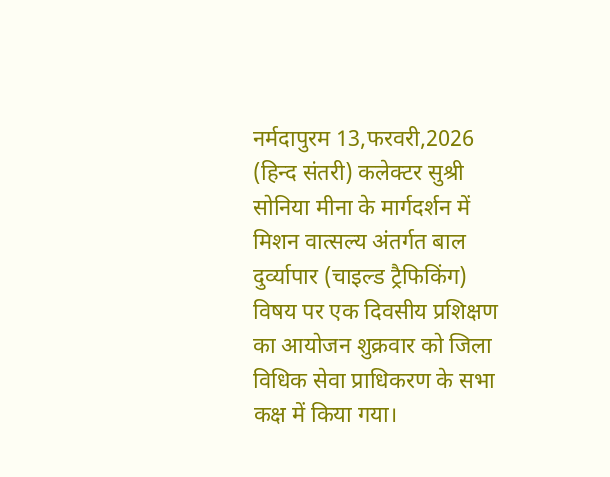नर्मदापुरम 13,फरवरी,2026 (हिन्द संतरी) कलेक्टर सुश्री सोनिया मीना के मार्गदर्शन में मिशन वात्सल्य अंतर्गत बाल दुर्व्यापार (चाइल्ड ट्रैफिकिंग) विषय पर एक दिवसीय प्रशिक्षण का आयोजन शुक्रवार को जिला विधिक सेवा प्राधिकरण के सभा कक्ष में किया गया।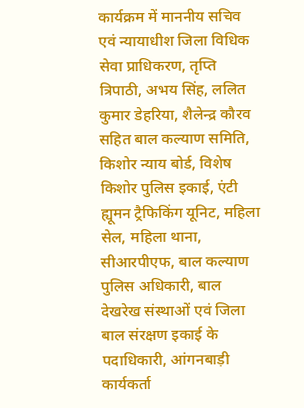कार्यक्रम में माननीय सचिव एवं न्यायाधीश जिला विधिक सेवा प्राधिकरण, तृप्ति त्रिपाठी, अभय सिंह, ललित कुमार डेहरिया, शैलेन्द्र कौरव सहित बाल कल्याण समिति, किशोर न्याय बोर्ड, विशेष किशोर पुलिस इकाई, एंटी ह्यूमन ट्रैफिकिंग यूनिट, महिला सेल, महिला थाना, सीआरपीएफ, बाल कल्याण पुलिस अधिकारी, बाल देखरेख संस्थाओं एवं जिला बाल संरक्षण इकाई के पदाधिकारी, आंगनबाड़ी कार्यकर्ता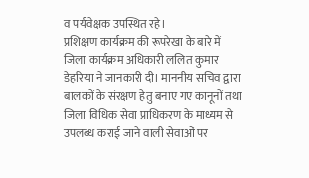व पर्यवेक्षक उपस्थित रहे।
प्रशिक्षण कार्यक्रम की रूपरेखा के बारे में जिला कार्यक्रम अधिकारी ललित कुमार डेहरिया ने जानकारी दी। माननीय सचिव द्वारा बालकों के संरक्षण हेतु बनाए गए कानूनों तथा जिला विधिक सेवा प्राधिकरण के माध्यम से उपलब्ध कराई जाने वाली सेवाओं पर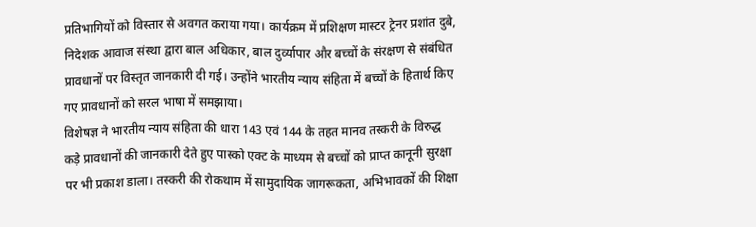प्रतिभागियों को विस्तार से अवगत कराया गया। कार्यक्रम में प्रशिक्षण मास्टर ट्रेनर प्रशांत दुबे, निदेशक आवाज संस्था द्वारा बाल अधिकार, बाल दुर्व्यापार और बच्चों के संरक्षण से संबंधित प्रावधानों पर विस्तृत जानकारी दी गई। उन्होंने भारतीय न्याय संहिता में बच्चों के हितार्थ किए गए प्रावधानों को सरल भाषा में समझाया।
विशेषज्ञ ने भारतीय न्याय संहिता की धारा 143 एवं 144 के तहत मानव तस्करी के विरुद्ध कड़े प्रावधानों की जानकारी देते हुए पास्को एक्ट के माध्यम से बच्चों को प्राप्त कानूनी सुरक्षा पर भी प्रकाश डाला। तस्करी की रोकथाम में सामुदायिक जागरूकता, अभिभावकों की शिक्षा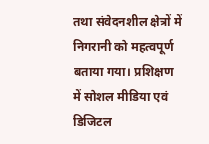तथा संवेदनशील क्षेत्रों में निगरानी को महत्वपूर्ण बताया गया। प्रशिक्षण में सोशल मीडिया एवं डिजिटल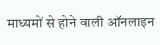माध्यमों से होने वाली ऑनलाइन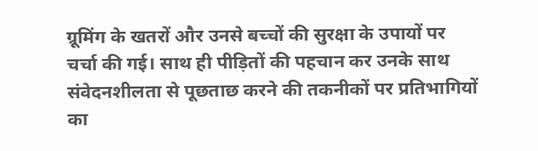ग्रूमिंग के खतरों और उनसे बच्चों की सुरक्षा के उपायों पर चर्चा की गई। साथ ही पीड़ितों की पहचान कर उनके साथ संवेदनशीलता से पूछताछ करने की तकनीकों पर प्रतिभागियों का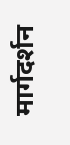मार्गदर्शन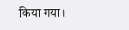किया गया।